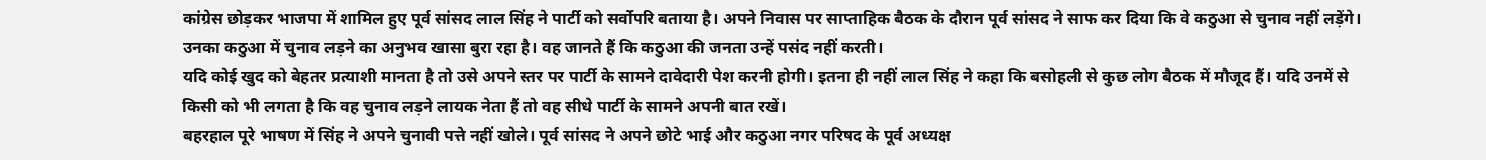कांग्रेस छोड़कर भाजपा में शामिल हुए पूर्व सांसद लाल सिंह ने पार्टी को सर्वोपरि बताया है। अपने निवास पर साप्ताहिक बैठक के दौरान पूर्व सांसद ने साफ कर दिया कि वे कठुआ से चुनाव नहीं लड़ेंगे। उनका कठुआ में चुनाव लड़ने का अनुभव खासा बुरा रहा है। वह जानते हैं कि कठुआ की जनता उन्हें पसंद नहीं करती।
यदि कोई खुद को बेहतर प्रत्याशी मानता है तो उसे अपने स्तर पर पार्टी के सामने दावेदारी पेश करनी होगी। इतना ही नहीं लाल सिंह ने कहा कि बसोहली से कुछ लोग बैठक में मौजूद हैं। यदि उनमें से किसी को भी लगता है कि वह चुनाव लड़ने लायक नेता हैं तो वह सीधे पार्टी के सामने अपनी बात रखें।
बहरहाल पूरे भाषण में सिंह ने अपने चुनावी पत्ते नहीं खोले। पूर्व सांसद ने अपने छोटे भाई और कठुआ नगर परिषद के पूर्व अध्यक्ष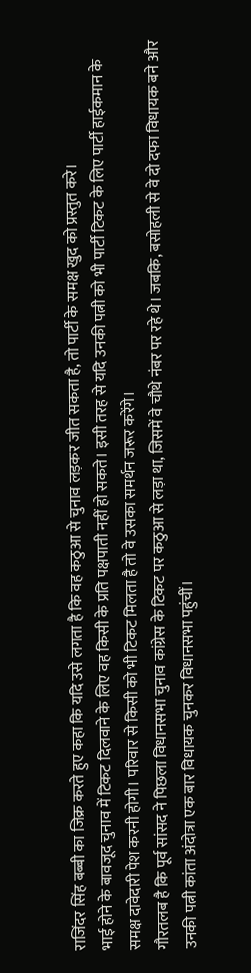राजिंदर सिंह बब्बी का जिक्र करते हुए कहा कि यदि उसे लगता है कि वह कठुआ से चुनाव लड़कर जीत सकता है, तो पार्टी के समक्ष खुद को प्रस्तुत करे।
भाई होने के बावजूद चुनाव में टिकट दिलवाने के लिए वह किसी के प्रति पक्षपाती नहीं हो सकते। इसी तरह से यदि उनकी पत्नी को भी पार्टी टिकट के लिए पार्टी हाईकमान के समक्ष दावेदारी पेश करनी होगी। परिवार से किसी को भी टिकट मिलता है तो वे उसका समर्थन जरूर करेंगे।
गौरतलब है कि पूर्व सांसद ने पिछला विधानसभा चुनाव कांग्रेस के टिकट पर कठुआ से लड़ा था, जिसमें वे चौथे नंबर पर रहे थे। जबकि, बसोहली से वे दो दफा विधायक बने और उनकी पत्नी कांता अंदोत्रा एक बार विधायक चुनकर विधानसभा पहुंचीं।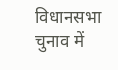विधानसभा चुनाव में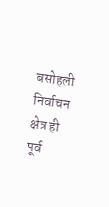बसोहली निर्वाचन क्षेत्र ही पूर्व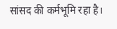सांसद की कर्मभूमि रहा है।